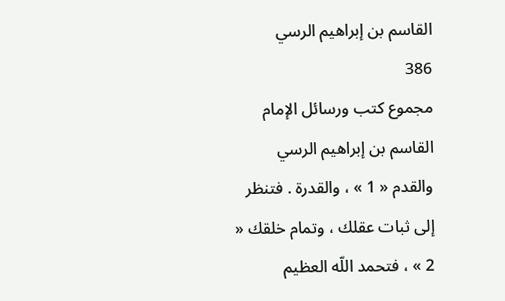القاسم بن إبراهيم الرسي
386
مجموع كتب ورسائل الإمام القاسم بن إبراهيم الرسي
والقدم « 1 » ، والقدرة . فتنظر إلى ثبات عقلك ، وتمام خلقك « 2 » ، فتحمد اللّه العظيم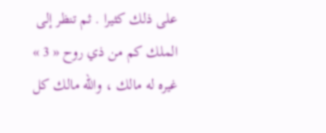على ذلك كثيرا . ثم تنظر إلى الملك كم من ذي روح « 3 » غيره له مالك ، واللّه مالك كل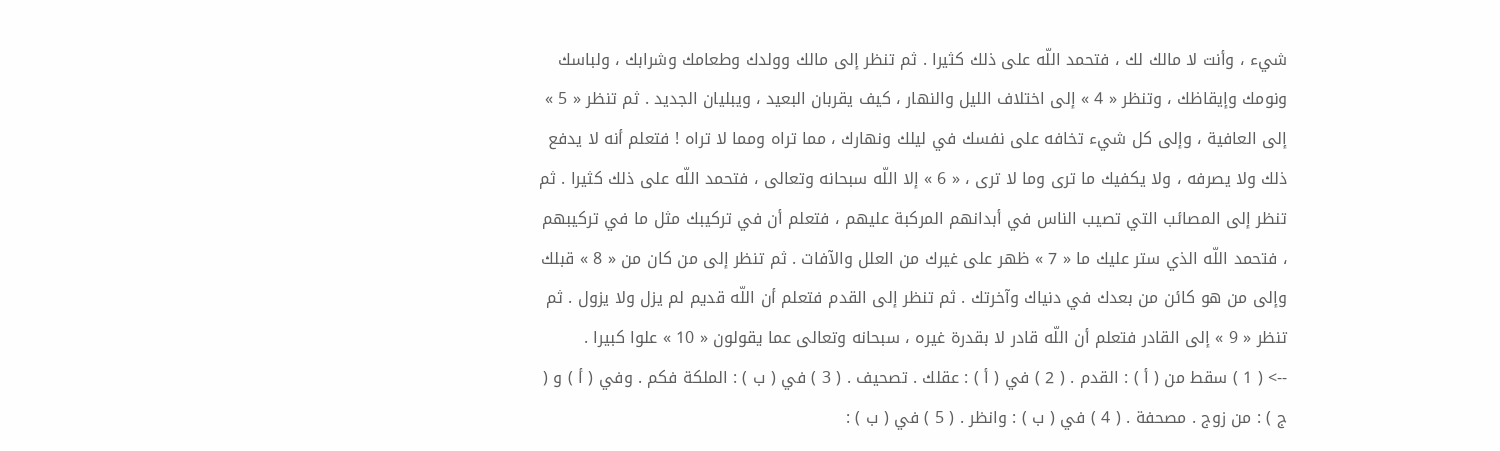شيء ، وأنت لا مالك لك ، فتحمد اللّه على ذلك كثيرا . ثم تنظر إلى مالك وولدك وطعامك وشرابك ، ولباسك ونومك وإيقاظك ، وتنظر « 4 » إلى اختلاف الليل والنهار ، كيف يقربان البعيد ، ويبليان الجديد . ثم تنظر « 5 » إلى العافية ، وإلى كل شيء تخافه على نفسك في ليلك ونهارك ، مما تراه ومما لا تراه ! فتعلم أنه لا يدفع ذلك ولا يصرفه ، ولا يكفيك ما ترى وما لا ترى ، « 6 » إلا اللّه سبحانه وتعالى ، فتحمد اللّه على ذلك كثيرا . ثم تنظر إلى المصائب التي تصيب الناس في أبدانهم المركبة عليهم ، فتعلم أن في تركيبك مثل ما في تركيبهم ، فتحمد اللّه الذي ستر عليك ما « 7 » ظهر على غيرك من العلل والآفات . ثم تنظر إلى من كان من « 8 » قبلك وإلى من هو كائن من بعدك في دنياك وآخرتك . ثم تنظر إلى القدم فتعلم أن اللّه قديم لم يزل ولا يزول . ثم تنظر « 9 » إلى القادر فتعلم أن اللّه قادر لا بقدرة غيره ، سبحانه وتعالى عما يقولون « 10 » علوا كبيرا .
--> ( 1 ) سقط من ( أ ) : القدم . ( 2 ) في ( أ ) : عقلك . تصحيف . ( 3 ) في ( ب ) : الملكة فكم . وفي ( أ ) و ( ج ) : من زوج . مصحفة . ( 4 ) في ( ب ) : وانظر . ( 5 ) في ( ب ) :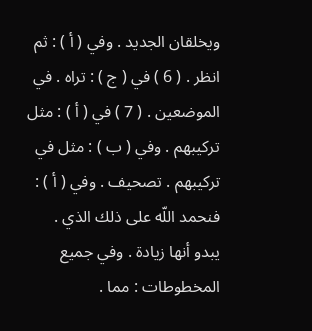ويخلقان الجديد . وفي ( أ ) : ثم انظر . ( 6 ) في ( ج ) : تراه . في الموضعين . ( 7 ) في ( أ ) : مثل تركيبهم . وفي ( ب ) : مثل في تركيبهم . تصحيف . وفي ( أ ) : فنحمد اللّه على ذلك الذي . يبدو أنها زيادة . وفي جميع المخطوطات : مما .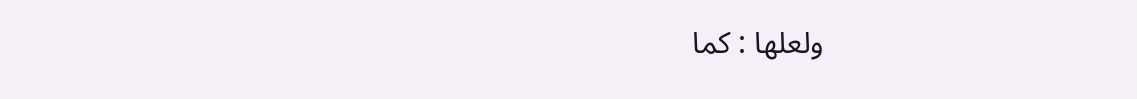ولعلها : كما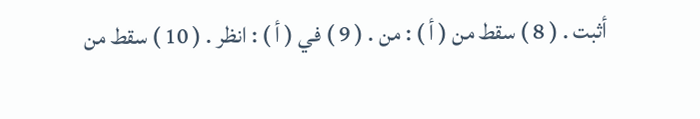أثبت . ( 8 ) سقط من ( أ ) : من . ( 9 ) في ( أ ) : انظر . ( 10 ) سقط من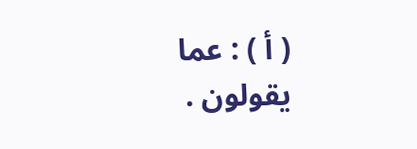( أ ) : عما يقولون .